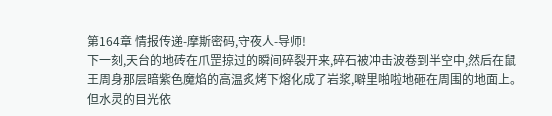第164章 情报传递-摩斯密码,守夜人-导师!
下一刻,天台的地砖在爪罡掠过的瞬间碎裂开来,碎石被冲击波卷到半空中,然后在鼠王周身那层暗紫色魔焰的高温炙烤下熔化成了岩浆,噼里啪啦地砸在周围的地面上。
但水灵的目光依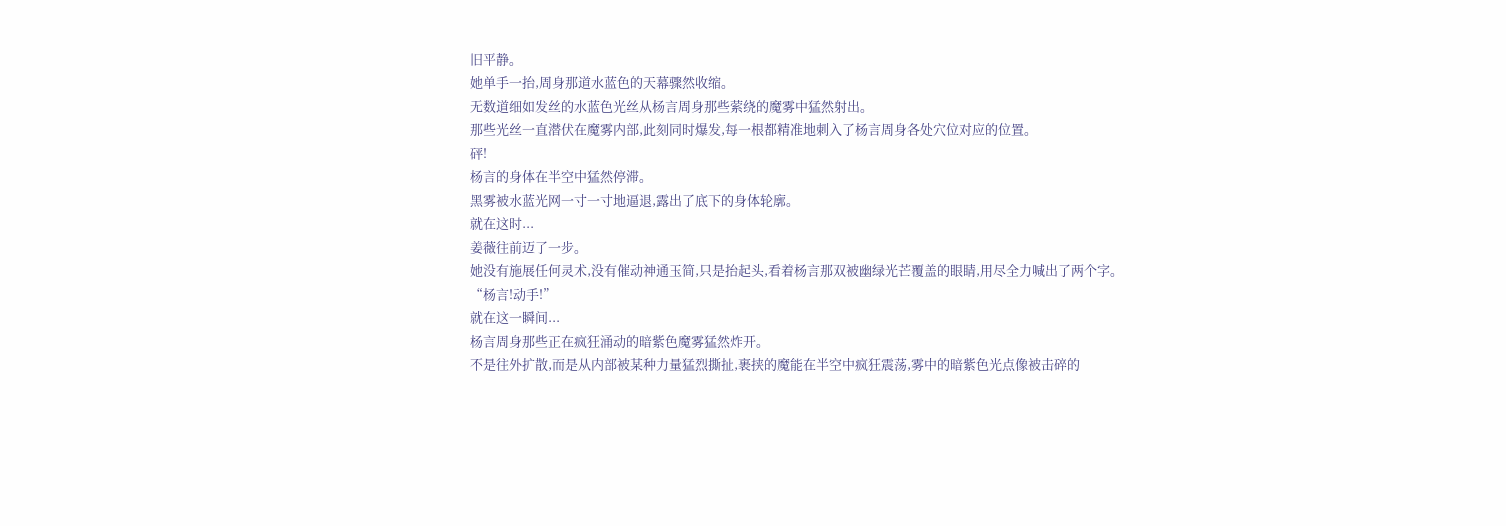旧平静。
她单手一抬,周身那道水蓝色的天幕骤然收缩。
无数道细如发丝的水蓝色光丝从杨言周身那些萦绕的魔雾中猛然射出。
那些光丝一直潜伏在魔雾内部,此刻同时爆发,每一根都精准地刺入了杨言周身各处穴位对应的位置。
砰!
杨言的身体在半空中猛然停滞。
黑雾被水蓝光网一寸一寸地逼退,露出了底下的身体轮廓。
就在这时...
姜薇往前迈了一步。
她没有施展任何灵术,没有催动神通玉简,只是抬起头,看着杨言那双被幽绿光芒覆盖的眼睛,用尽全力喊出了两个字。
“杨言!动手!”
就在这一瞬间...
杨言周身那些正在疯狂涌动的暗紫色魔雾猛然炸开。
不是往外扩散,而是从内部被某种力量猛烈撕扯,裹挟的魔能在半空中疯狂震荡,雾中的暗紫色光点像被击碎的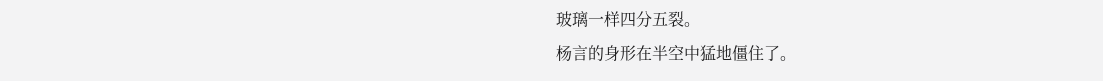玻璃一样四分五裂。
杨言的身形在半空中猛地僵住了。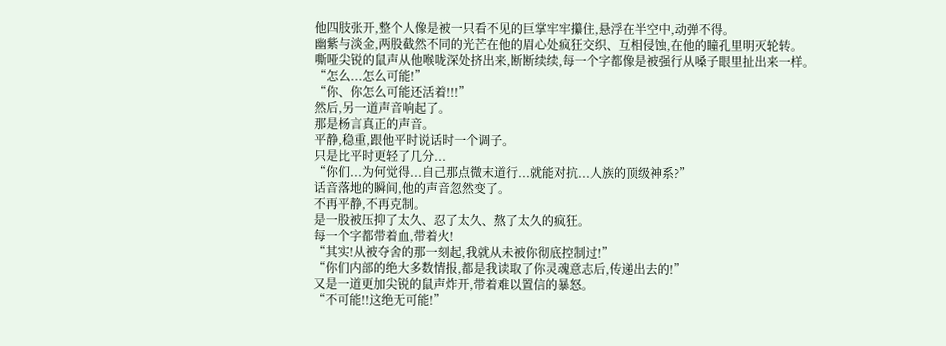他四肢张开,整个人像是被一只看不见的巨掌牢牢攥住,悬浮在半空中,动弹不得。
幽紫与淡金,两股截然不同的光芒在他的眉心处疯狂交织、互相侵蚀,在他的瞳孔里明灭轮转。
嘶哑尖锐的鼠声从他喉咙深处挤出来,断断续续,每一个字都像是被强行从嗓子眼里扯出来一样。
“怎么...怎么可能!”
“你、你怎么可能还活着!!!”
然后,另一道声音响起了。
那是杨言真正的声音。
平静,稳重,跟他平时说话时一个调子。
只是比平时更轻了几分...
“你们...为何觉得...自己那点微末道行...就能对抗...人族的顶级神系?”
话音落地的瞬间,他的声音忽然变了。
不再平静,不再克制。
是一股被压抑了太久、忍了太久、熬了太久的疯狂。
每一个字都带着血,带着火!
“其实!从被夺舍的那一刻起,我就从未被你彻底控制过!”
“你们内部的绝大多数情报,都是我读取了你灵魂意志后,传递出去的!”
又是一道更加尖锐的鼠声炸开,带着难以置信的暴怒。
“不可能!!这绝无可能!”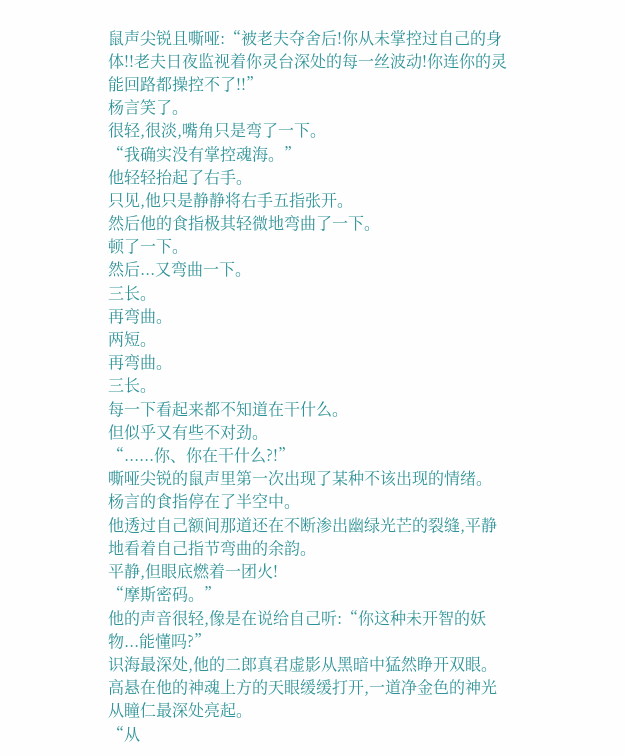鼠声尖锐且嘶哑:“被老夫夺舍后!你从未掌控过自己的身体!!老夫日夜监视着你灵台深处的每一丝波动!你连你的灵能回路都操控不了!!”
杨言笑了。
很轻,很淡,嘴角只是弯了一下。
“我确实没有掌控魂海。”
他轻轻抬起了右手。
只见,他只是静静将右手五指张开。
然后他的食指极其轻微地弯曲了一下。
顿了一下。
然后...又弯曲一下。
三长。
再弯曲。
两短。
再弯曲。
三长。
每一下看起来都不知道在干什么。
但似乎又有些不对劲。
“......你、你在干什么?!”
嘶哑尖锐的鼠声里第一次出现了某种不该出现的情绪。
杨言的食指停在了半空中。
他透过自己额间那道还在不断渗出幽绿光芒的裂缝,平静地看着自己指节弯曲的余韵。
平静,但眼底燃着一团火!
“摩斯密码。”
他的声音很轻,像是在说给自己听:“你这种未开智的妖物...能懂吗?”
识海最深处,他的二郎真君虚影从黑暗中猛然睁开双眼。
高悬在他的神魂上方的天眼缓缓打开,一道净金色的神光从瞳仁最深处亮起。
“从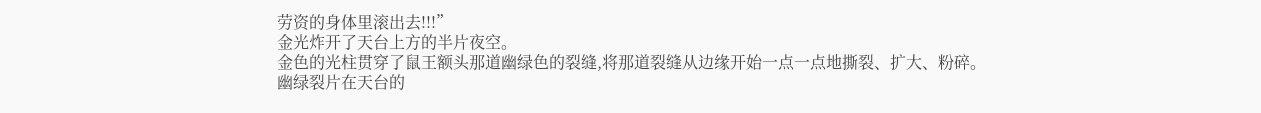劳资的身体里滚出去!!!”
金光炸开了天台上方的半片夜空。
金色的光柱贯穿了鼠王额头那道幽绿色的裂缝,将那道裂缝从边缘开始一点一点地撕裂、扩大、粉碎。
幽绿裂片在天台的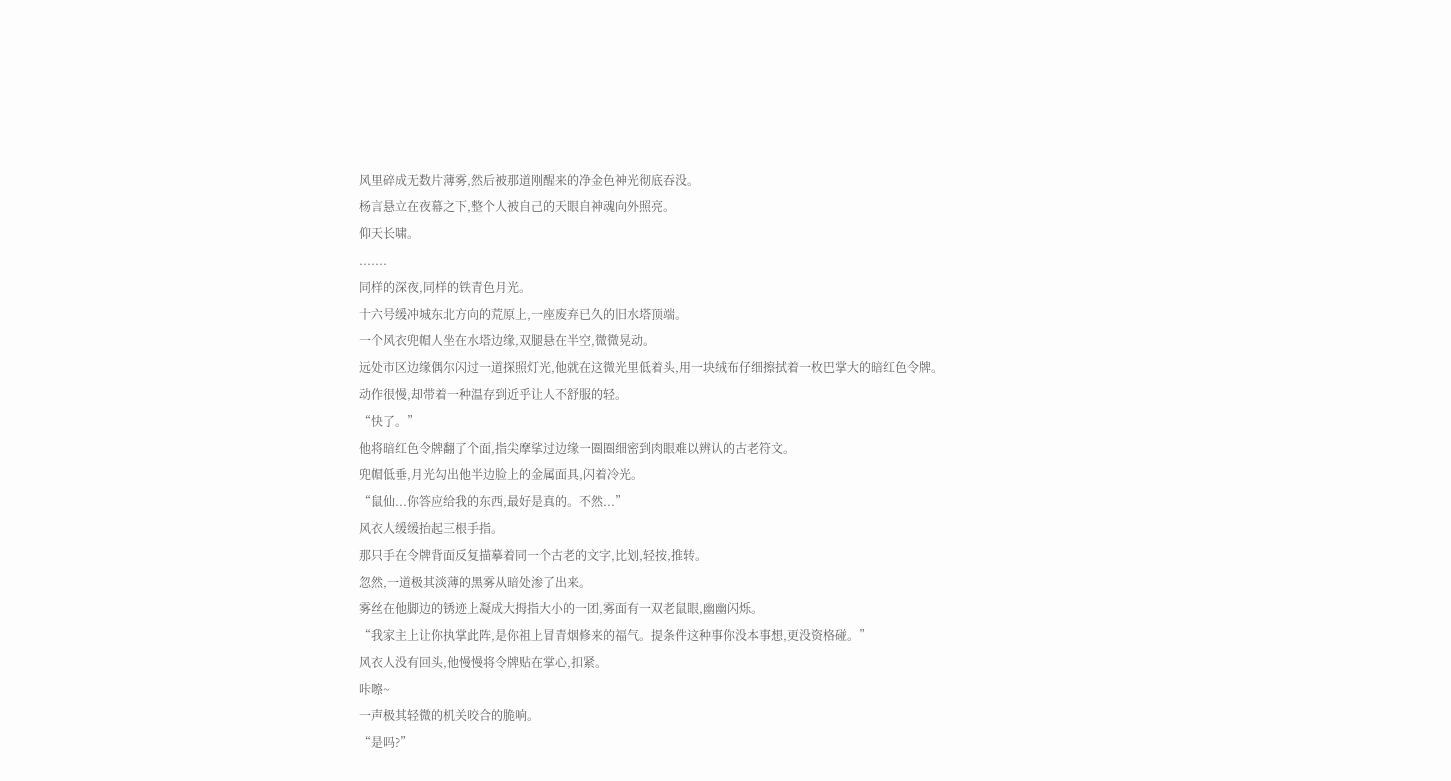风里碎成无数片薄雾,然后被那道刚醒来的净金色神光彻底吞没。
杨言悬立在夜幕之下,整个人被自己的天眼自神魂向外照亮。
仰天长啸。
.......
同样的深夜,同样的铁青色月光。
十六号缓冲城东北方向的荒原上,一座废弃已久的旧水塔顶端。
一个风衣兜帽人坐在水塔边缘,双腿悬在半空,微微晃动。
远处市区边缘偶尔闪过一道探照灯光,他就在这微光里低着头,用一块绒布仔细擦拭着一枚巴掌大的暗红色令牌。
动作很慢,却带着一种温存到近乎让人不舒服的轻。
“快了。”
他将暗红色令牌翻了个面,指尖摩挲过边缘一圈圈细密到肉眼难以辨认的古老符文。
兜帽低垂,月光勾出他半边脸上的金属面具,闪着冷光。
“鼠仙...你答应给我的东西,最好是真的。不然...”
风衣人缓缓抬起三根手指。
那只手在令牌背面反复描摹着同一个古老的文字,比划,轻按,推转。
忽然,一道极其淡薄的黑雾从暗处渗了出来。
雾丝在他脚边的锈迹上凝成大拇指大小的一团,雾面有一双老鼠眼,幽幽闪烁。
“我家主上让你执掌此阵,是你祖上冒青烟修来的福气。提条件这种事你没本事想,更没资格碰。”
风衣人没有回头,他慢慢将令牌贴在掌心,扣紧。
咔嚓~
一声极其轻微的机关咬合的脆响。
“是吗?”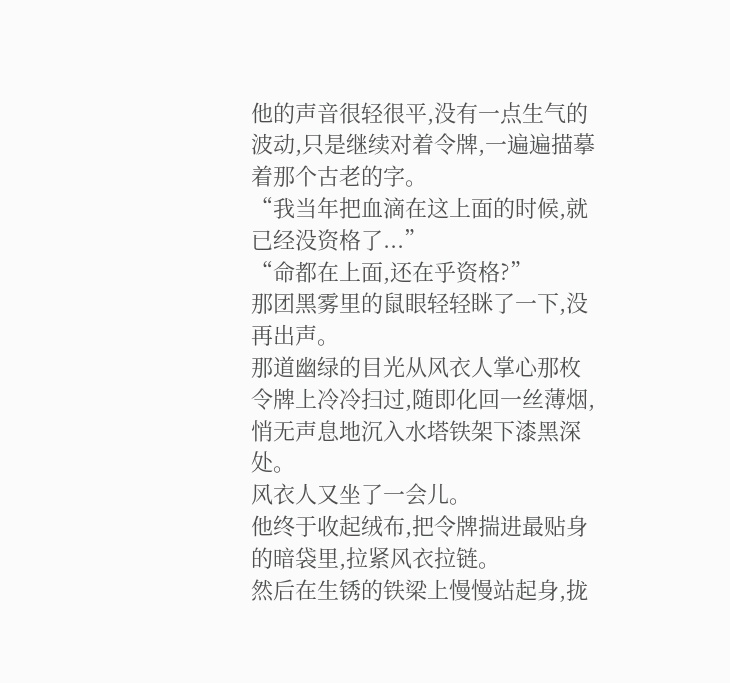他的声音很轻很平,没有一点生气的波动,只是继续对着令牌,一遍遍描摹着那个古老的字。
“我当年把血滴在这上面的时候,就已经没资格了...”
“命都在上面,还在乎资格?”
那团黑雾里的鼠眼轻轻眯了一下,没再出声。
那道幽绿的目光从风衣人掌心那枚令牌上冷冷扫过,随即化回一丝薄烟,悄无声息地沉入水塔铁架下漆黑深处。
风衣人又坐了一会儿。
他终于收起绒布,把令牌揣进最贴身的暗袋里,拉紧风衣拉链。
然后在生锈的铁梁上慢慢站起身,拢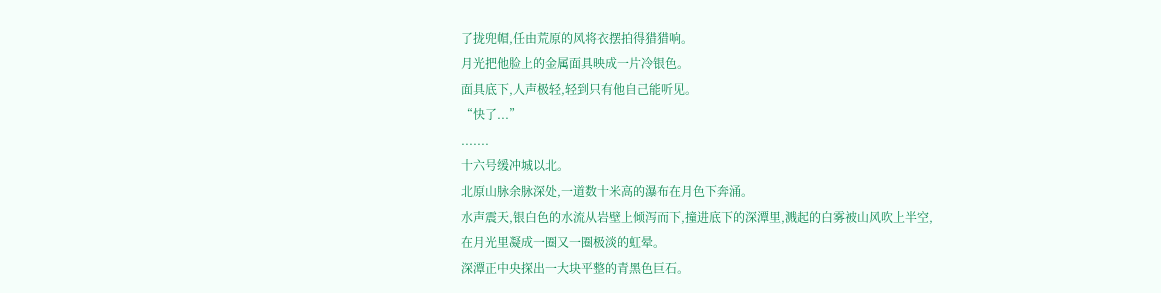了拢兜帽,任由荒原的风将衣摆拍得猎猎响。
月光把他脸上的金属面具映成一片冷银色。
面具底下,人声极轻,轻到只有他自己能听见。
“快了...”
.......
十六号缓冲城以北。
北原山脉余脉深处,一道数十米高的瀑布在月色下奔涌。
水声震天,银白色的水流从岩壁上倾泻而下,撞进底下的深潭里,溅起的白雾被山风吹上半空,在月光里凝成一圈又一圈极淡的虹晕。
深潭正中央探出一大块平整的青黑色巨石。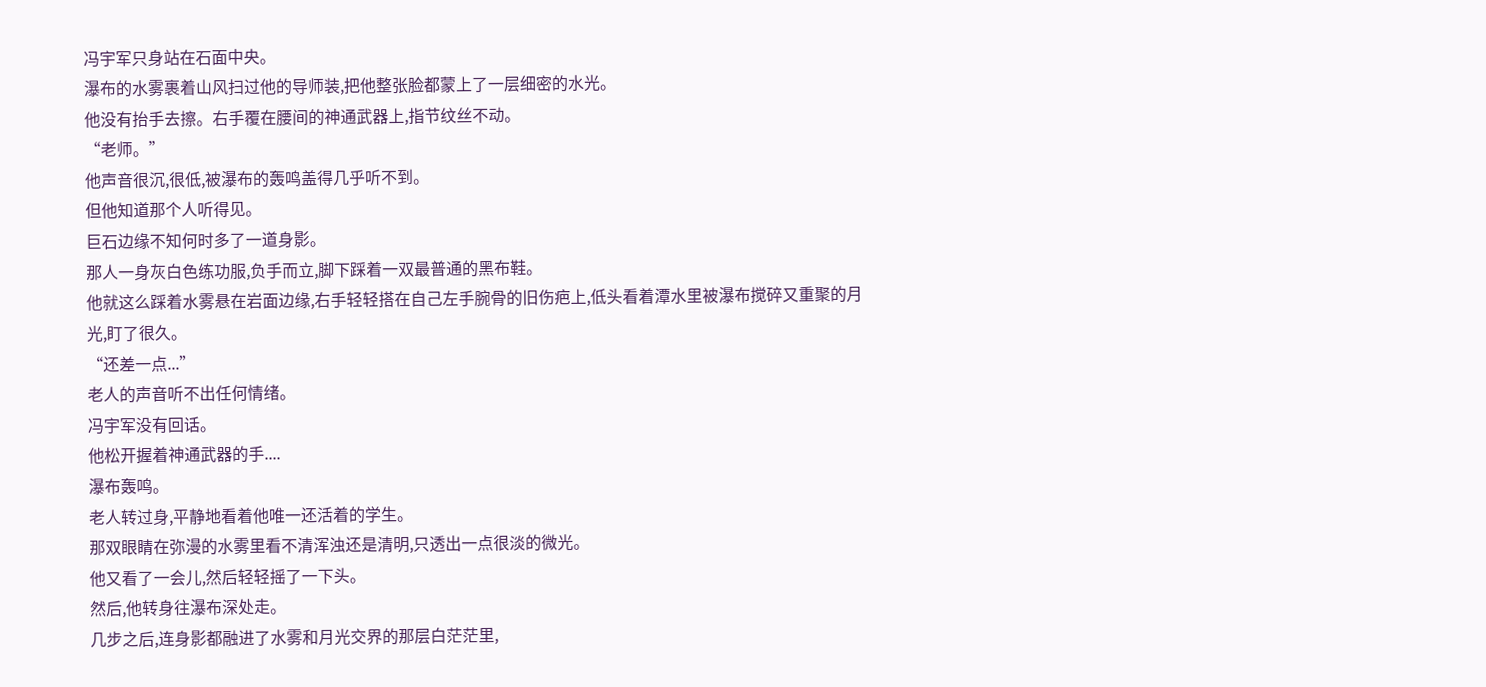冯宇军只身站在石面中央。
瀑布的水雾裹着山风扫过他的导师装,把他整张脸都蒙上了一层细密的水光。
他没有抬手去擦。右手覆在腰间的神通武器上,指节纹丝不动。
“老师。”
他声音很沉,很低,被瀑布的轰鸣盖得几乎听不到。
但他知道那个人听得见。
巨石边缘不知何时多了一道身影。
那人一身灰白色练功服,负手而立,脚下踩着一双最普通的黑布鞋。
他就这么踩着水雾悬在岩面边缘,右手轻轻搭在自己左手腕骨的旧伤疤上,低头看着潭水里被瀑布搅碎又重聚的月光,盯了很久。
“还差一点...”
老人的声音听不出任何情绪。
冯宇军没有回话。
他松开握着神通武器的手....
瀑布轰鸣。
老人转过身,平静地看着他唯一还活着的学生。
那双眼睛在弥漫的水雾里看不清浑浊还是清明,只透出一点很淡的微光。
他又看了一会儿,然后轻轻摇了一下头。
然后,他转身往瀑布深处走。
几步之后,连身影都融进了水雾和月光交界的那层白茫茫里,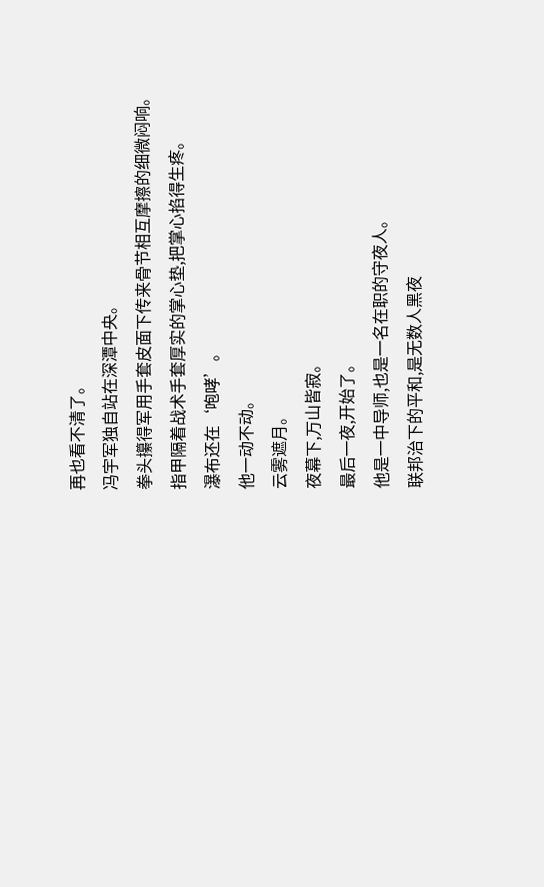再也看不清了。
冯宇军独自站在深潭中央。
拳头攥得军用手套皮面下传来骨节相互摩擦的细微闷响。
指甲隔着战术手套厚实的掌心垫,把掌心掐得生疼。
瀑布还在‘咆哮’。
他一动不动。
云雾遮月。
夜幕下,万山皆寂。
最后一夜,开始了。
他是一中导师,也是一名在职的守夜人。
联邦治下的平和,是无数人黑夜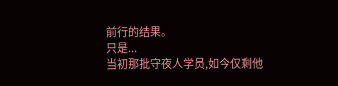前行的结果。
只是...
当初那批守夜人学员,如今仅剩他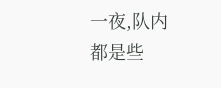一夜,队内都是些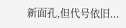新面孔,但代号依旧...